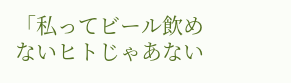「私ってビール飲めないヒトじゃあない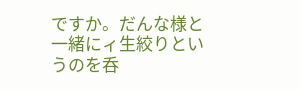ですか。だんな様と一緒にィ生絞りというのを呑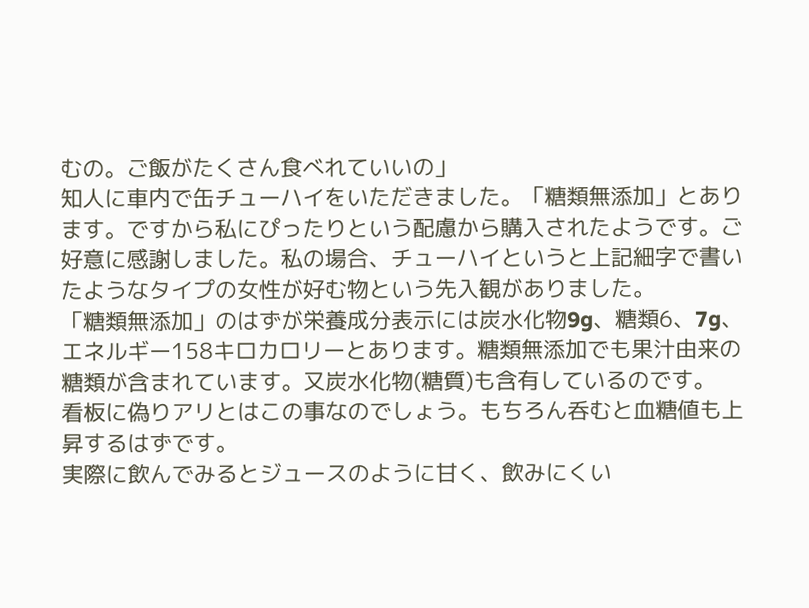むの。ご飯がたくさん食べれていいの」
知人に車内で缶チューハイをいただきました。「糖類無添加」とあります。ですから私にぴったりという配慮から購入されたようです。ご好意に感謝しました。私の場合、チューハイというと上記細字で書いたようなタイプの女性が好む物という先入観がありました。
「糖類無添加」のはずが栄養成分表示には炭水化物9g、糖類6、7g、エネルギー158キロカロリーとあります。糖類無添加でも果汁由来の糖類が含まれています。又炭水化物(糖質)も含有しているのです。
看板に偽りアリとはこの事なのでしょう。もちろん呑むと血糖値も上昇するはずです。
実際に飲んでみるとジュースのように甘く、飲みにくい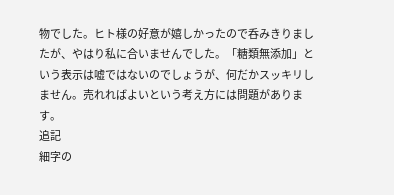物でした。ヒト様の好意が嬉しかったので呑みきりましたが、やはり私に合いませんでした。「糖類無添加」という表示は嘘ではないのでしょうが、何だかスッキリしません。売れればよいという考え方には問題があります。
追記
細字の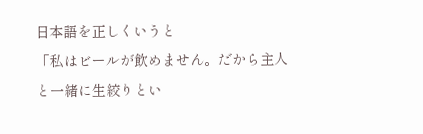日本語を正しくいうと
「私はビールが飲めません。だから主人と一緒に生絞りとい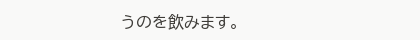うのを飲みます。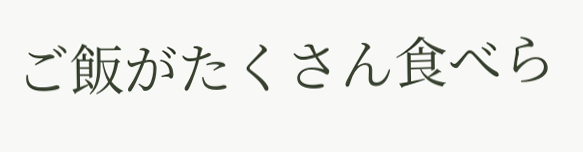ご飯がたくさん食べら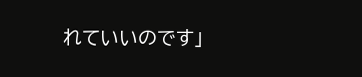れていいのです」